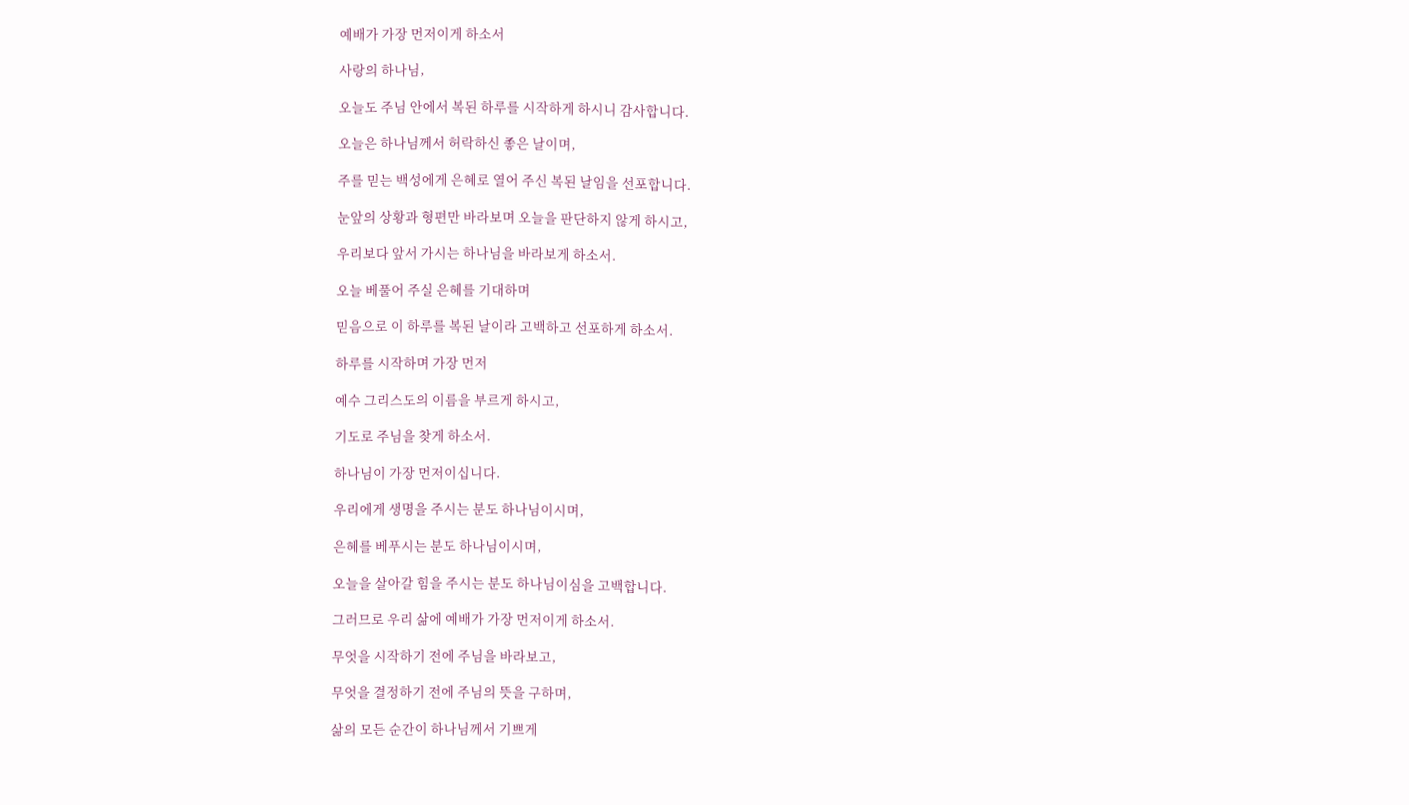예배가 가장 먼저이게 하소서

사랑의 하나님,

오늘도 주님 안에서 복된 하루를 시작하게 하시니 감사합니다.

오늘은 하나님께서 허락하신 좋은 날이며,

주를 믿는 백성에게 은혜로 열어 주신 복된 날임을 선포합니다.

눈앞의 상황과 형편만 바라보며 오늘을 판단하지 않게 하시고,

우리보다 앞서 가시는 하나님을 바라보게 하소서.

오늘 베풀어 주실 은혜를 기대하며

믿음으로 이 하루를 복된 날이라 고백하고 선포하게 하소서.

하루를 시작하며 가장 먼저

예수 그리스도의 이름을 부르게 하시고,

기도로 주님을 찾게 하소서.

하나님이 가장 먼저이십니다.

우리에게 생명을 주시는 분도 하나님이시며,

은혜를 베푸시는 분도 하나님이시며,

오늘을 살아갈 힘을 주시는 분도 하나님이심을 고백합니다.

그러므로 우리 삶에 예배가 가장 먼저이게 하소서.

무엇을 시작하기 전에 주님을 바라보고,

무엇을 결정하기 전에 주님의 뜻을 구하며,

삶의 모든 순간이 하나님께서 기쁘게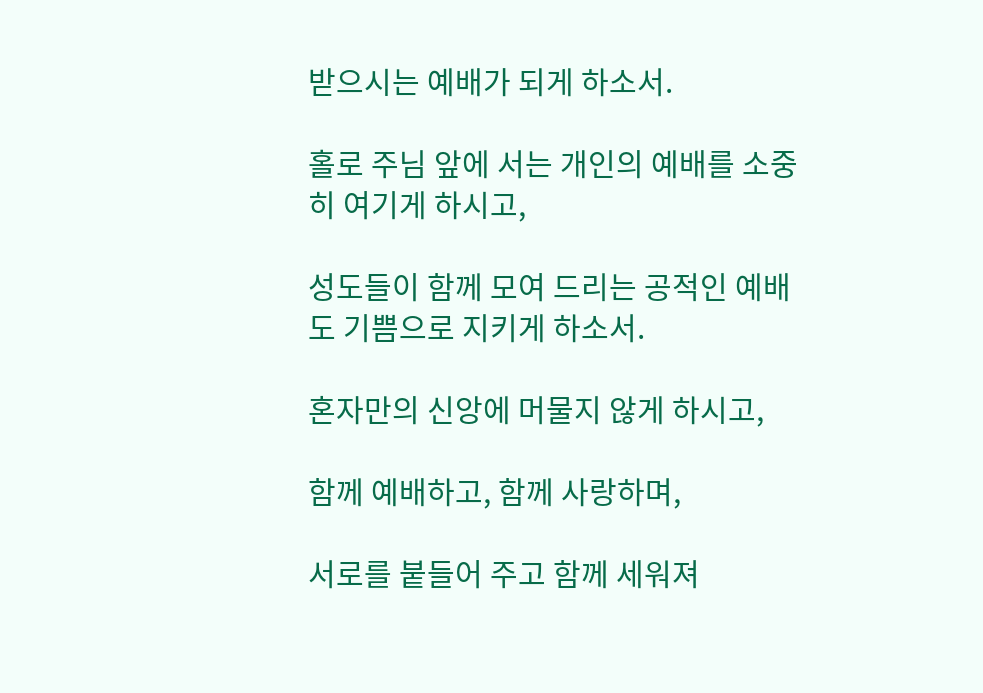받으시는 예배가 되게 하소서.

홀로 주님 앞에 서는 개인의 예배를 소중히 여기게 하시고,

성도들이 함께 모여 드리는 공적인 예배도 기쁨으로 지키게 하소서.

혼자만의 신앙에 머물지 않게 하시고,

함께 예배하고, 함께 사랑하며,

서로를 붙들어 주고 함께 세워져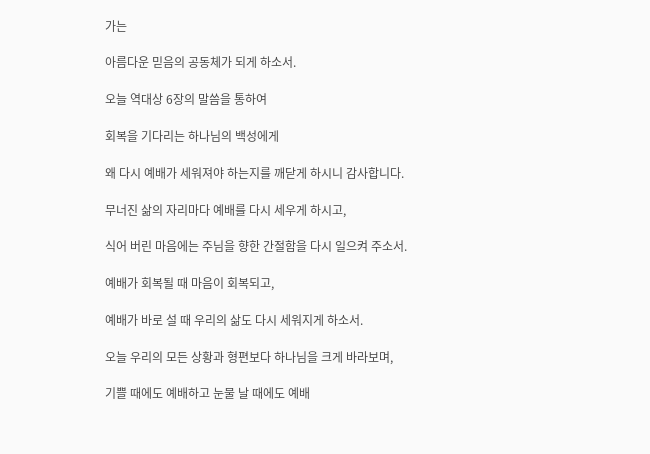가는

아름다운 믿음의 공동체가 되게 하소서.

오늘 역대상 6장의 말씀을 통하여

회복을 기다리는 하나님의 백성에게

왜 다시 예배가 세워져야 하는지를 깨닫게 하시니 감사합니다.

무너진 삶의 자리마다 예배를 다시 세우게 하시고,

식어 버린 마음에는 주님을 향한 간절함을 다시 일으켜 주소서.

예배가 회복될 때 마음이 회복되고,

예배가 바로 설 때 우리의 삶도 다시 세워지게 하소서.

오늘 우리의 모든 상황과 형편보다 하나님을 크게 바라보며,

기쁠 때에도 예배하고 눈물 날 때에도 예배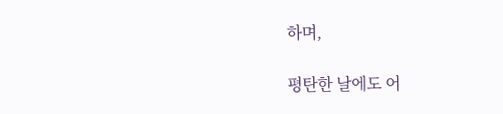하며,

평탄한 날에도 어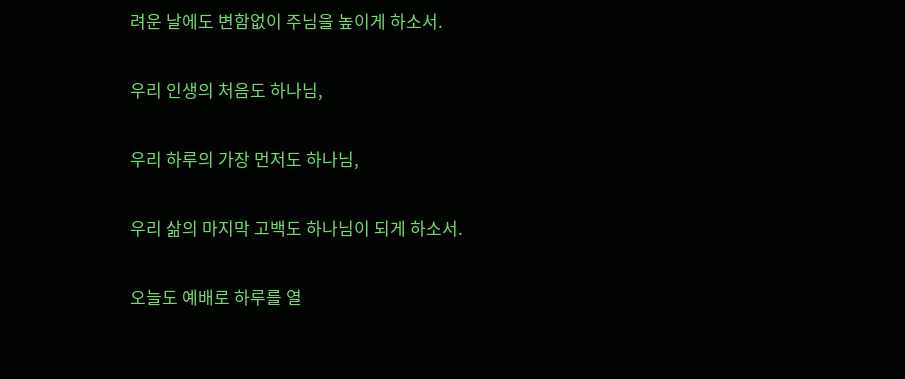려운 날에도 변함없이 주님을 높이게 하소서.

우리 인생의 처음도 하나님,

우리 하루의 가장 먼저도 하나님,

우리 삶의 마지막 고백도 하나님이 되게 하소서.

오늘도 예배로 하루를 열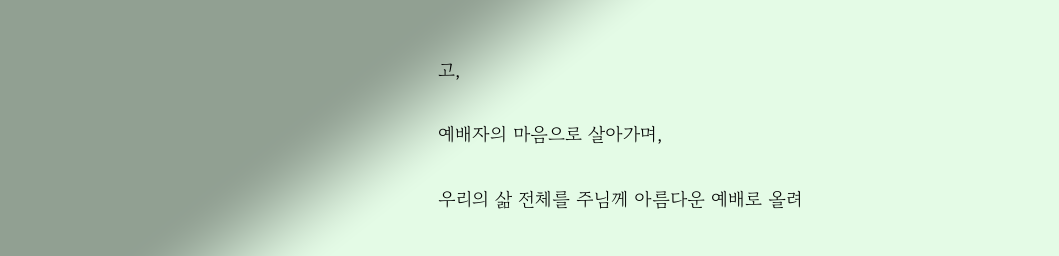고,

예배자의 마음으로 살아가며,

우리의 삶 전체를 주님께 아름다운 예배로 올려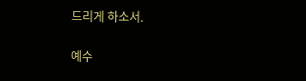드리게 하소서.

예수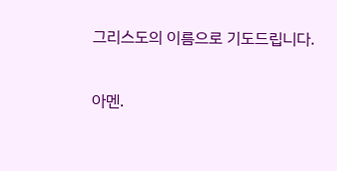그리스도의 이름으로 기도드립니다.

아멘.